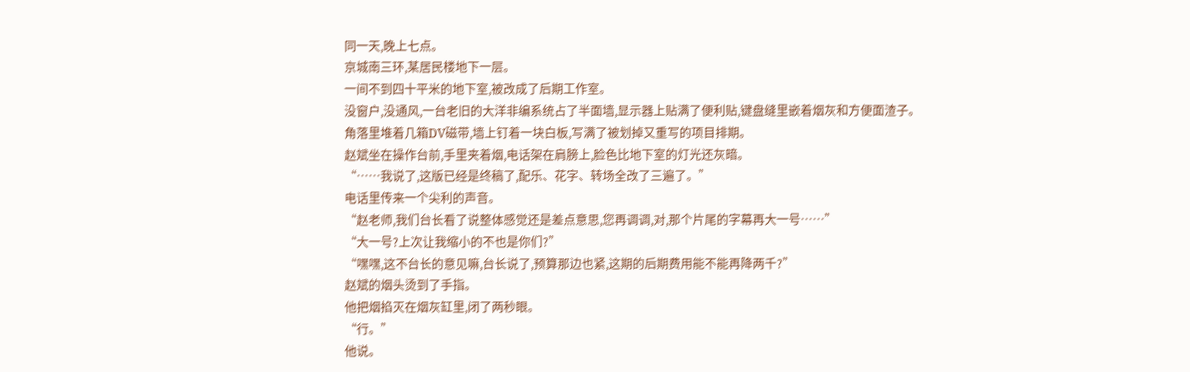同一天,晚上七点。
京城南三环,某居民楼地下一层。
一间不到四十平米的地下室,被改成了后期工作室。
没窗户,没通风,一台老旧的大洋非编系统占了半面墙,显示器上贴满了便利贴,键盘缝里嵌着烟灰和方便面渣子。
角落里堆着几箱DV磁带,墙上钉着一块白板,写满了被划掉又重写的项目排期。
赵斌坐在操作台前,手里夹着烟,电话架在肩膀上,脸色比地下室的灯光还灰暗。
“……我说了,这版已经是终稿了,配乐、花字、转场全改了三遍了。”
电话里传来一个尖利的声音。
“赵老师,我们台长看了说整体感觉还是差点意思,您再调调,对,那个片尾的字幕再大一号……”
“大一号?上次让我缩小的不也是你们?”
“嘿嘿,这不台长的意见嘛,台长说了,预算那边也紧,这期的后期费用能不能再降两千?”
赵斌的烟头烫到了手指。
他把烟掐灭在烟灰缸里,闭了两秒眼。
“行。”
他说。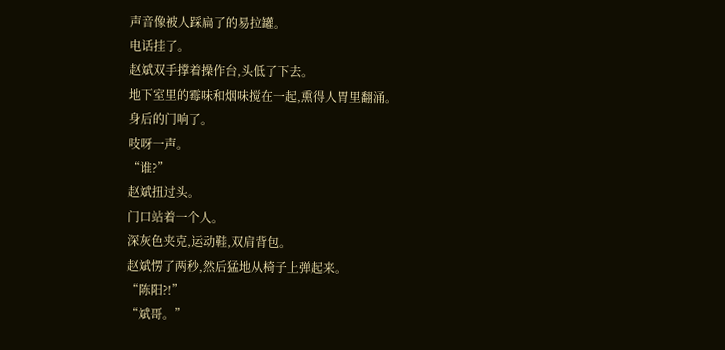声音像被人踩扁了的易拉罐。
电话挂了。
赵斌双手撑着操作台,头低了下去。
地下室里的霉味和烟味搅在一起,熏得人胃里翻涌。
身后的门响了。
吱呀一声。
“谁?”
赵斌扭过头。
门口站着一个人。
深灰色夹克,运动鞋,双肩背包。
赵斌愣了两秒,然后猛地从椅子上弹起来。
“陈阳?!”
“斌哥。”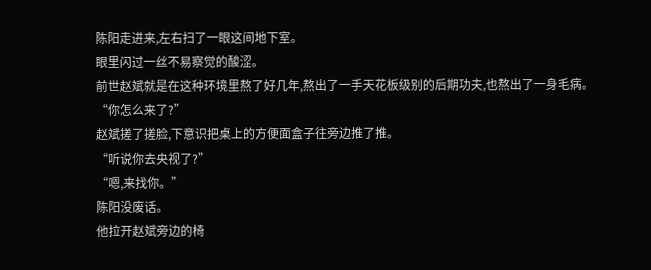陈阳走进来,左右扫了一眼这间地下室。
眼里闪过一丝不易察觉的酸涩。
前世赵斌就是在这种环境里熬了好几年,熬出了一手天花板级别的后期功夫,也熬出了一身毛病。
“你怎么来了?”
赵斌搓了搓脸,下意识把桌上的方便面盒子往旁边推了推。
“听说你去央视了?”
“嗯,来找你。”
陈阳没废话。
他拉开赵斌旁边的椅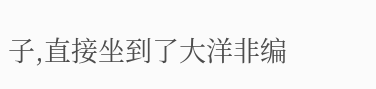子,直接坐到了大洋非编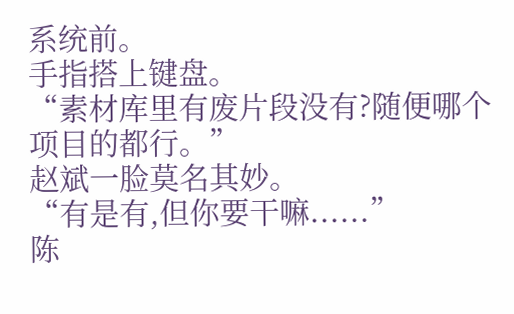系统前。
手指搭上键盘。
“素材库里有废片段没有?随便哪个项目的都行。”
赵斌一脸莫名其妙。
“有是有,但你要干嘛......”
陈